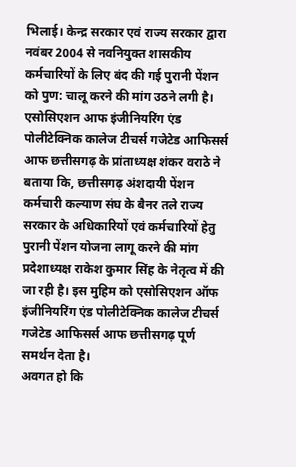भिलाई। केन्द्र सरकार एवं राज्य सरकार द्वारा नवंबर 2004 से नवनियुक्त शासकीय कर्मचारियों के लिए बंद की गई पुरानी पेंशन को पुण: चालू करने की मांग उठने लगी है।
एसोसिएशन आफ इंजीनियरिंग एंड पोलीटेक्निक कालेज टीचर्स गजेटेड आफिसर्स आफ छत्तीसगढ़ के प्रांताध्यक्ष शंकर वराठे ने बताया कि, छत्तीसगढ़ अंशदायी पेंशन कर्मचारी कल्याण संघ के बैनर तले राज्य सरकार के अधिकारियों एवं कर्मचारियों हेतु पुरानी पेंशन योजना लागू करने की मांग प्रदेशाध्यक्ष राकेश कुमार सिंह के नेतृत्व में की जा रही है। इस मुहिम को एसोसिएशन ऑफ इंजीनियरिंग एंड पोलीटेक्निक कालेज टीचर्स गजेटेड आफिसर्स आफ छत्तीसगढ़ पूर्ण समर्थन देता है।
अवगत हो कि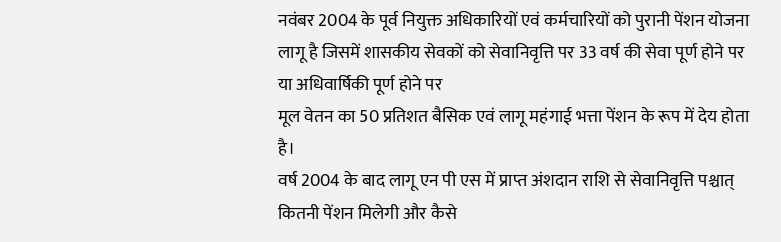नवंबर 2004 के पूर्व नियुक्त अधिकारियों एवं कर्मचारियों को पुरानी पेंशन योजना लागू है जिसमें शासकीय सेवकों को सेवानिवृत्ति पर 33 वर्ष की सेवा पूर्ण होने पर या अधिवार्षिकी पूर्ण होने पर
मूल वेतन का 50 प्रतिशत बैसिक एवं लागू महंगाई भत्ता पेंशन के रूप में देय होता है।
वर्ष 2004 के बाद लागू एन पी एस में प्राप्त अंशदान राशि से सेवानिवृत्ति पश्चात् कितनी पेंशन मिलेगी और कैसे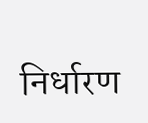निर्धारण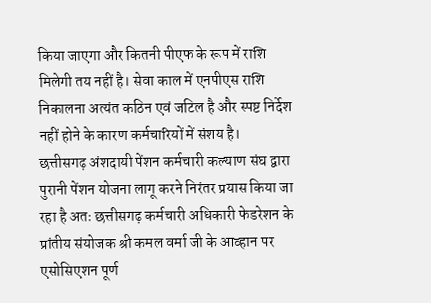किया जाएगा और कितनी पीएफ के रूप में राशि मिलेगी तय नहीं है। सेवा काल में एनपीएस राशि निकालना अत्यंत कठिन एवं जटिल है और स्पष्ट निर्देश नहीं होने के कारण कर्मचारियों में संशय है।
छत्तीसगढ़ अंशदायी पेंशन कर्मचारी कल्याण संघ द्वारा पुरानी पेंशन योजना लागू करने निरंतर प्रयास किया जा रहा है अतः छत्तीसगढ़ कर्मचारी अधिकारी फेडरेशन के प्रांतीय संयोजक श्री कमल वर्मा जी के आव्हान पर एसोसिएशन पूर्ण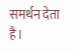समर्थन देता है।